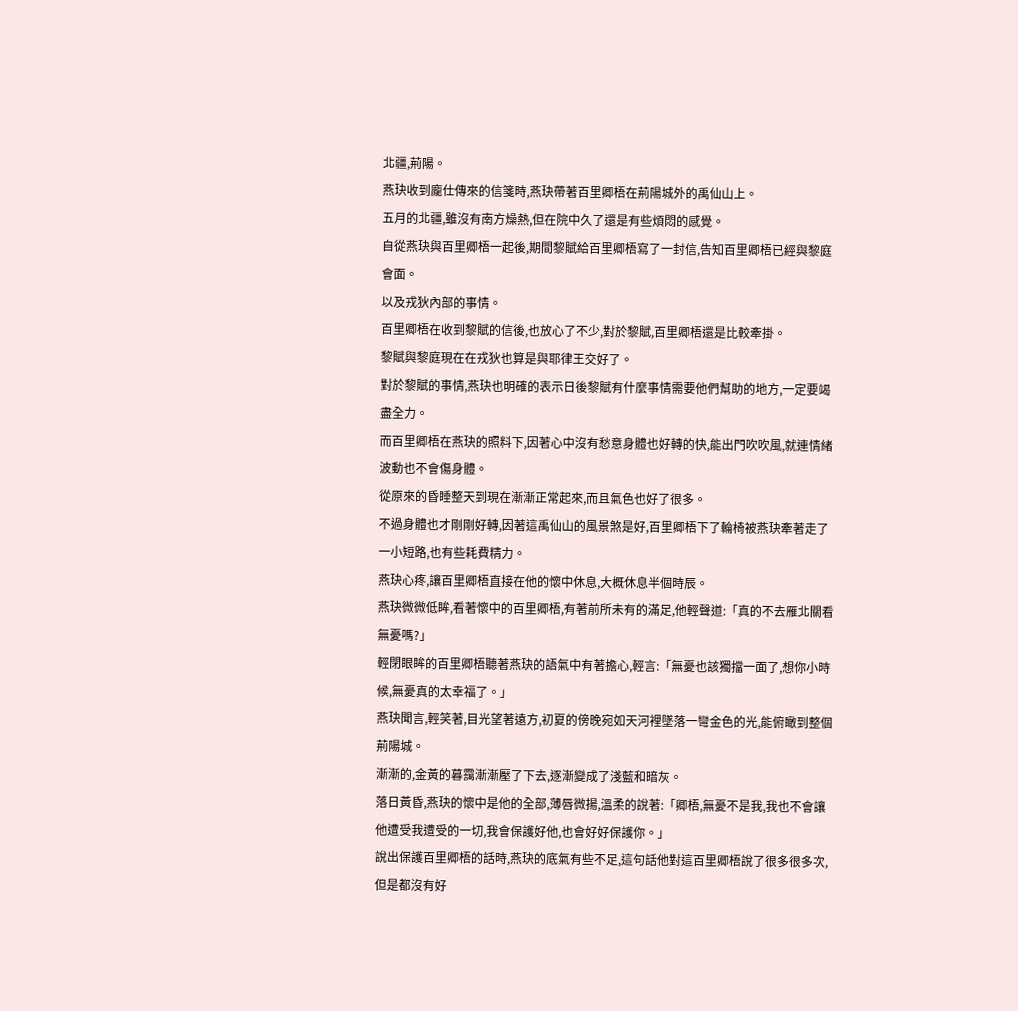北疆,荊陽。
燕玦收到龐仕傳來的信箋時,燕玦帶著百里卿梧在荊陽城外的禹仙山上。
五月的北疆,雖沒有南方燥熱,但在院中久了還是有些煩悶的感覺。
自從燕玦與百里卿梧一起後,期間黎賦給百里卿梧寫了一封信,告知百里卿梧已經與黎庭會面。
以及戎狄內部的事情。
百里卿梧在收到黎賦的信後,也放心了不少,對於黎賦,百里卿梧還是比較牽掛。
黎賦與黎庭現在在戎狄也算是與耶律王交好了。
對於黎賦的事情,燕玦也明確的表示日後黎賦有什麼事情需要他們幫助的地方,一定要竭盡全力。
而百里卿梧在燕玦的照料下,因著心中沒有愁意身體也好轉的快,能出門吹吹風,就連情緒波動也不會傷身體。
從原來的昏睡整天到現在漸漸正常起來,而且氣色也好了很多。
不過身體也才剛剛好轉,因著這禹仙山的風景煞是好,百里卿梧下了輪椅被燕玦牽著走了一小短路,也有些耗費精力。
燕玦心疼,讓百里卿梧直接在他的懷中休息,大概休息半個時辰。
燕玦微微低眸,看著懷中的百里卿梧,有著前所未有的滿足,他輕聲道:「真的不去雁北關看無憂嗎?」
輕閉眼眸的百里卿梧聽著燕玦的語氣中有著擔心,輕言:「無憂也該獨擋一面了,想你小時候,無憂真的太幸福了。」
燕玦聞言,輕笑著,目光望著遠方,初夏的傍晚宛如天河裡墜落一彎金色的光,能俯瞰到整個荊陽城。
漸漸的,金黃的暮靄漸漸壓了下去,逐漸變成了淺藍和暗灰。
落日黃昏,燕玦的懷中是他的全部,薄唇微揚,溫柔的說著:「卿梧,無憂不是我,我也不會讓他遭受我遭受的一切,我會保護好他,也會好好保護你。」
說出保護百里卿梧的話時,燕玦的底氣有些不足,這句話他對這百里卿梧說了很多很多次,但是都沒有好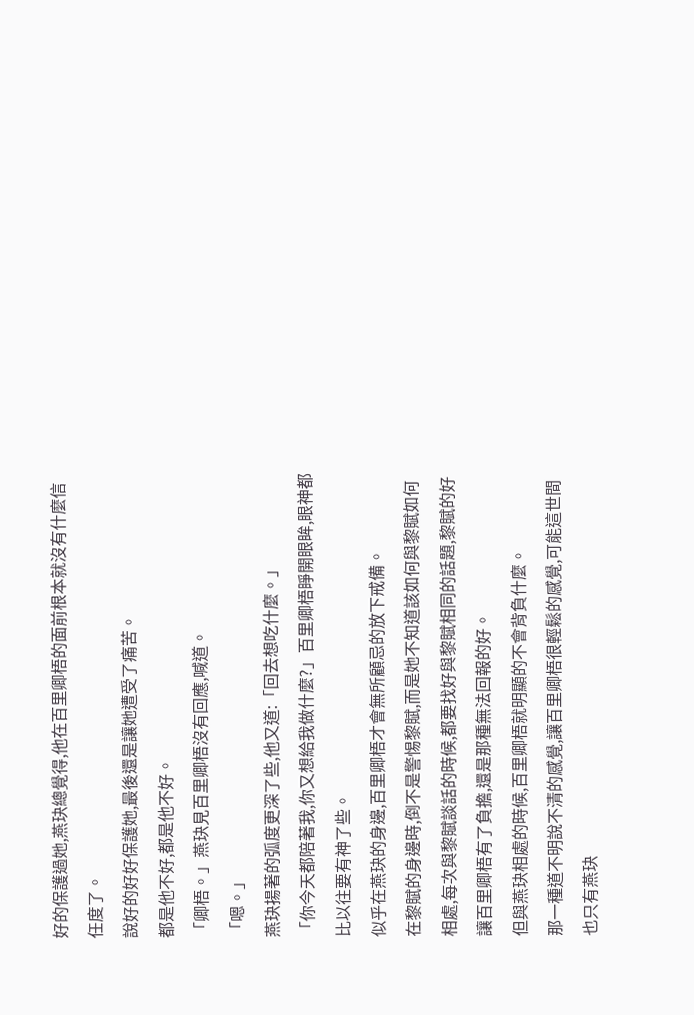好的保護過她,燕玦總覺得,他在百里卿梧的面前根本就沒有什麼信任度了。
說好的好好保護她,最後還是讓她遭受了痛苦。
都是他不好,都是他不好。
「卿梧。」燕玦見百里卿梧沒有回應,喊道。
「嗯。」
燕玦揚著的弧度更深了些,他又道:「回去想吃什麼。」
「你今天都陪著我,你又想給我做什麼?」百里卿梧睜開眼眸,眼神都比以往要有神了些。
似乎在燕玦的身邊,百里卿梧才會無所顧忌的放下戒備。
在黎賦的身邊時,倒不是警惕黎賦,而是她不知道該如何與黎賦如何相處,每次與黎賦談話的時候,都要找好與黎賦相同的話題,黎賦的好讓百里卿梧有了負擔,還是那種無法回報的好。
但與燕玦相處的時候,百里卿梧就明顯的不會背負什麼。
那一種道不明說不清的感覺,讓百里卿梧很輕鬆的感覺,可能這世間也只有燕玦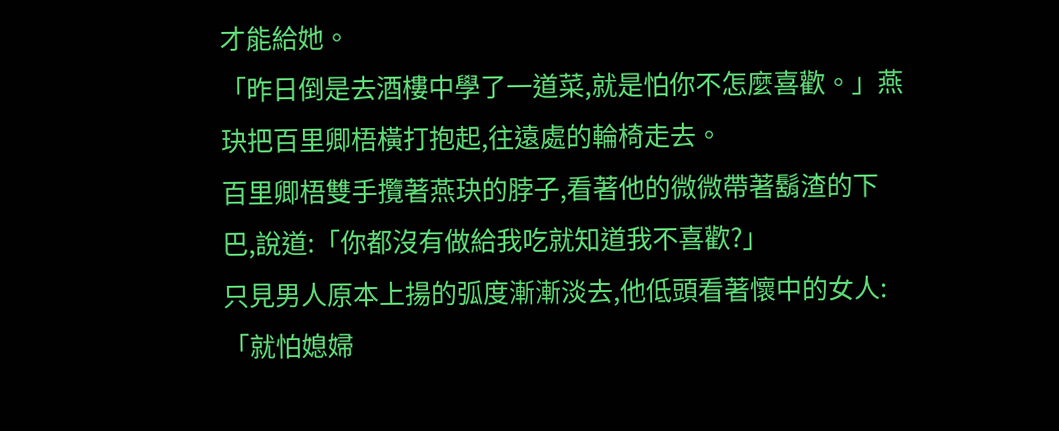才能給她。
「昨日倒是去酒樓中學了一道菜,就是怕你不怎麼喜歡。」燕玦把百里卿梧橫打抱起,往遠處的輪椅走去。
百里卿梧雙手攬著燕玦的脖子,看著他的微微帶著鬍渣的下巴,說道:「你都沒有做給我吃就知道我不喜歡?」
只見男人原本上揚的弧度漸漸淡去,他低頭看著懷中的女人:「就怕媳婦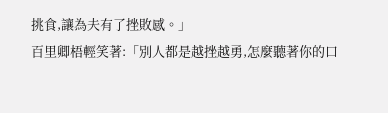挑食,讓為夫有了挫敗感。」
百里卿梧輕笑著:「別人都是越挫越勇,怎麼聽著你的口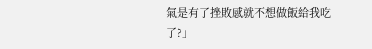氣是有了挫敗感就不想做飯給我吃了?」